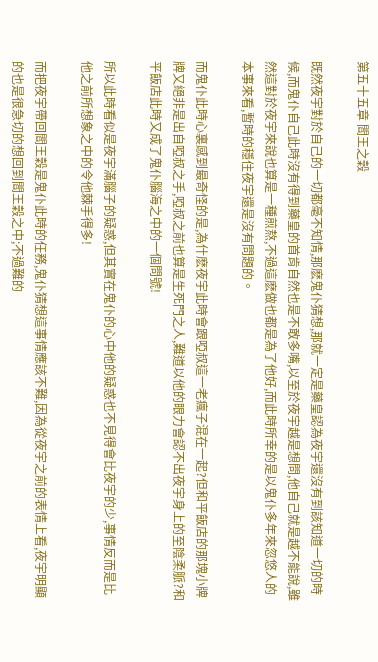第五十五章 閻王之穀

既然夜宇對於自己的一切都毫不知情,那麽鬼仆猜想,那就一定是藥皇認為夜宇還沒有到該知道一切的時候,而鬼仆自己此時沒有得到藥皇的首肯自然也是不敢多嘴,以至於夜宇越是想問,他自己就是越不能說,雖然這對於夜宇來說也算是一種煎熬,不過這麽做也都是為了他好,而此時所幸的是以鬼仆多年來忽悠人的本事來看,暫時的穩住夜宇還是沒有問題的。

而鬼仆此時心裏感到最奇怪的是,為什麽夜宇此時會跟啞叔這一老瘋子混在一起?但和平飯店的那塊小牌牌又絕非是出自啞叔之手,啞叔之前也算是生死門之人,難道以他的眼力會認不出夜宇身上的至陰柔脈?和平飯店此時又成了鬼仆腦海之中的一個問號!

所以此時看似是夜宇滿腦子的疑惑,但其實在鬼仆的心中他的疑惑也不見得會比夜宇的少,事情反而是比他之前所想象之中的令他棘手得多!

而把夜宇帶回閻王穀是鬼仆此時的任務,鬼仆猜想這事情應該不難,因為從夜宇之前的表情上看,夜宇明顯的也是很急切的想回到閻王穀之中;不過難的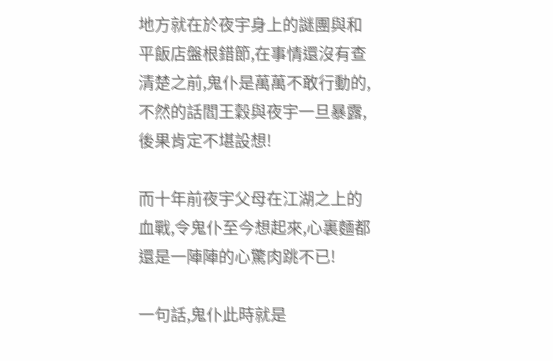地方就在於夜宇身上的謎團與和平飯店盤根錯節,在事情還沒有查清楚之前,鬼仆是萬萬不敢行動的,不然的話閻王穀與夜宇一旦暴露,後果肯定不堪設想!

而十年前夜宇父母在江湖之上的血戰,令鬼仆至今想起來,心裏麵都還是一陣陣的心驚肉跳不已!

一句話,鬼仆此時就是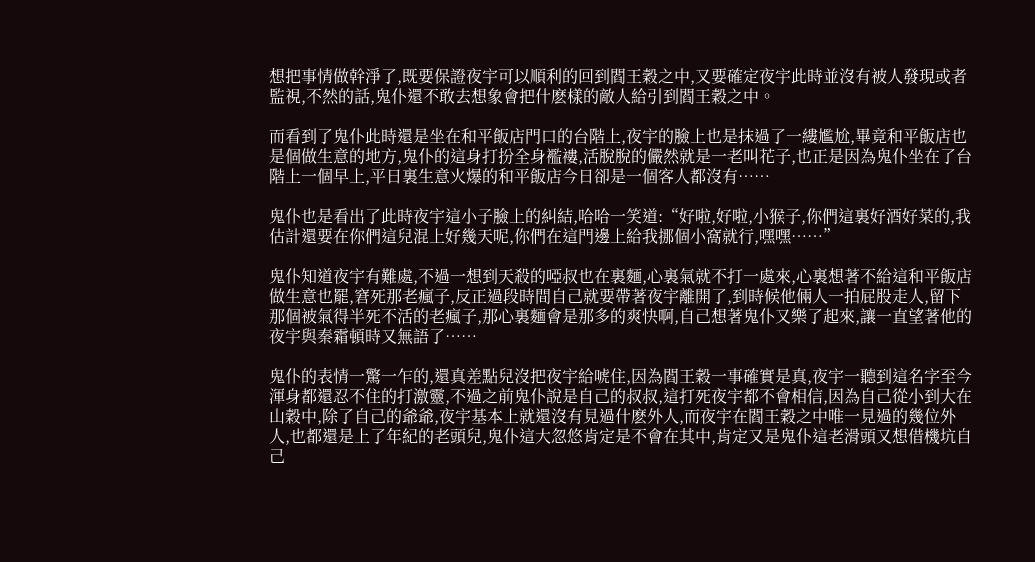想把事情做幹淨了,既要保證夜宇可以順利的回到閻王穀之中,又要確定夜宇此時並沒有被人發現或者監視,不然的話,鬼仆還不敢去想象會把什麽樣的敵人給引到閻王穀之中。

而看到了鬼仆此時還是坐在和平飯店門口的台階上,夜宇的臉上也是抹過了一縷尷尬,畢竟和平飯店也是個做生意的地方,鬼仆的這身打扮全身襤褸,活脫脫的儼然就是一老叫花子,也正是因為鬼仆坐在了台階上一個早上,平日裏生意火爆的和平飯店今日卻是一個客人都沒有……

鬼仆也是看出了此時夜宇這小子臉上的糾結,哈哈一笑道:“好啦,好啦,小猴子,你們這裏好酒好菜的,我估計還要在你們這兒混上好幾天呢,你們在這門邊上給我挪個小窩就行,嘿嘿……”

鬼仆知道夜宇有難處,不過一想到天殺的啞叔也在裏麵,心裏氣就不打一處來,心裏想著不給這和平飯店做生意也罷,窘死那老瘋子,反正過段時間自己就要帶著夜宇離開了,到時候他倆人一拍屁股走人,留下那個被氣得半死不活的老瘋子,那心裏麵會是那多的爽快啊,自己想著鬼仆又樂了起來,讓一直望著他的夜宇與秦霜頓時又無語了……

鬼仆的表情一驚一乍的,還真差點兒沒把夜宇給唬住,因為閻王穀一事確實是真,夜宇一聽到這名字至今渾身都還忍不住的打激靈,不過之前鬼仆說是自己的叔叔,這打死夜宇都不會相信,因為自己從小到大在山穀中,除了自己的爺爺,夜宇基本上就還沒有見過什麽外人,而夜宇在閻王穀之中唯一見過的幾位外人,也都還是上了年紀的老頭兒,鬼仆這大忽悠肯定是不會在其中,肯定又是鬼仆這老滑頭又想借機坑自己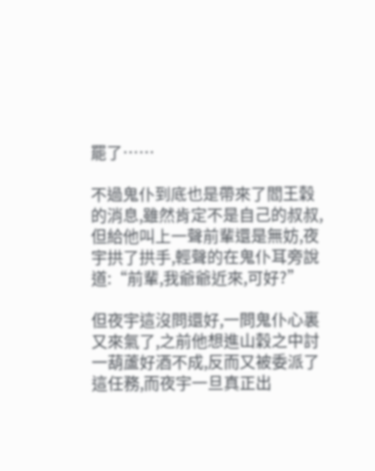罷了……

不過鬼仆到底也是帶來了閻王穀的消息,雖然肯定不是自己的叔叔,但給他叫上一聲前輩還是無妨,夜宇拱了拱手,輕聲的在鬼仆耳旁說道:“前輩,我爺爺近來,可好?”

但夜宇這沒問還好,一問鬼仆心裏又來氣了,之前他想進山穀之中討一葫蘆好酒不成,反而又被委派了這任務,而夜宇一旦真正出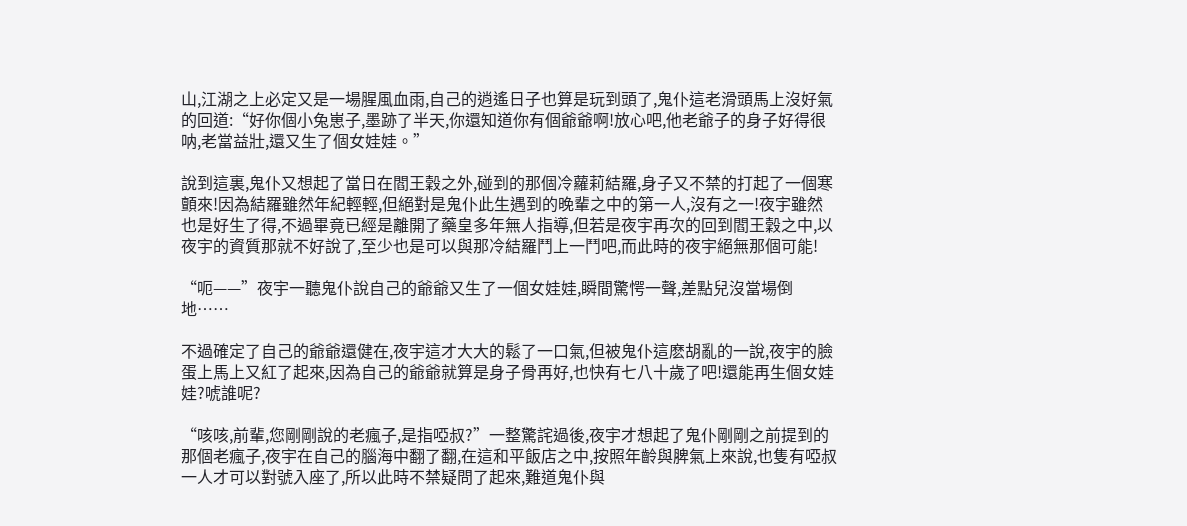山,江湖之上必定又是一場腥風血雨,自己的逍遙日子也算是玩到頭了,鬼仆這老滑頭馬上沒好氣的回道:“好你個小兔崽子,墨跡了半天,你還知道你有個爺爺啊!放心吧,他老爺子的身子好得很呐,老當益壯,還又生了個女娃娃。”

說到這裏,鬼仆又想起了當日在閻王穀之外,碰到的那個冷蘿莉結羅,身子又不禁的打起了一個寒顫來!因為結羅雖然年紀輕輕,但絕對是鬼仆此生遇到的晚輩之中的第一人,沒有之一!夜宇雖然也是好生了得,不過畢竟已經是離開了藥皇多年無人指導,但若是夜宇再次的回到閻王穀之中,以夜宇的資質那就不好說了,至少也是可以與那冷結羅鬥上一鬥吧,而此時的夜宇絕無那個可能!

“呃——”夜宇一聽鬼仆說自己的爺爺又生了一個女娃娃,瞬間驚愕一聲,差點兒沒當場倒地……

不過確定了自己的爺爺還健在,夜宇這才大大的鬆了一口氣,但被鬼仆這麽胡亂的一說,夜宇的臉蛋上馬上又紅了起來,因為自己的爺爺就算是身子骨再好,也快有七八十歲了吧!還能再生個女娃娃?唬誰呢?

“咳咳,前輩,您剛剛說的老瘋子,是指啞叔?”一整驚詫過後,夜宇才想起了鬼仆剛剛之前提到的那個老瘋子,夜宇在自己的腦海中翻了翻,在這和平飯店之中,按照年齡與脾氣上來說,也隻有啞叔一人才可以對號入座了,所以此時不禁疑問了起來,難道鬼仆與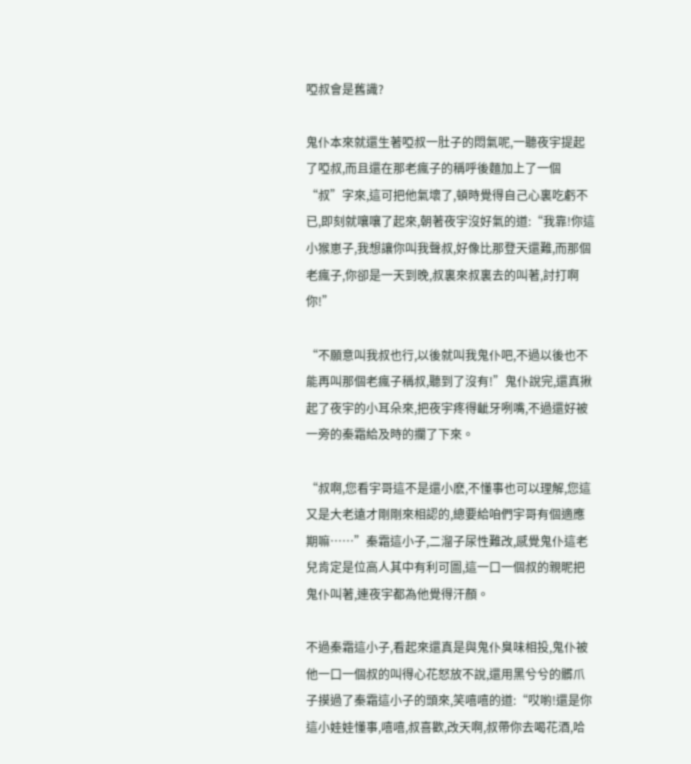啞叔會是舊識?

鬼仆本來就還生著啞叔一肚子的悶氣呢,一聽夜宇提起了啞叔,而且還在那老瘋子的稱呼後麵加上了一個“叔”字來,這可把他氣壞了,頓時覺得自己心裏吃虧不已,即刻就嚷嚷了起來,朝著夜宇沒好氣的道:“我靠!你這小猴崽子,我想讓你叫我聲叔,好像比那登天還難,而那個老瘋子,你卻是一天到晚,叔裏來叔裏去的叫著,討打啊你!”

“不願意叫我叔也行,以後就叫我鬼仆吧,不過以後也不能再叫那個老瘋子稱叔,聽到了沒有!”鬼仆說完,還真揪起了夜宇的小耳朵來,把夜宇疼得齜牙咧嘴,不過還好被一旁的秦霜給及時的攔了下來。

“叔啊,您看宇哥這不是還小麽,不懂事也可以理解,您這又是大老遠才剛剛來相認的,總要給咱們宇哥有個適應期嘛……”秦霜這小子,二溜子尿性難改,感覺鬼仆這老兒肯定是位高人其中有利可圖,這一口一個叔的親昵把鬼仆叫著,連夜宇都為他覺得汗顏。

不過秦霜這小子,看起來還真是與鬼仆臭味相投,鬼仆被他一口一個叔的叫得心花怒放不說,還用黑兮兮的髒爪子摸過了秦霜這小子的頭來,笑嘻嘻的道:“哎喲!還是你這小娃娃懂事,嘻嘻,叔喜歡,改天啊,叔帶你去喝花酒,哈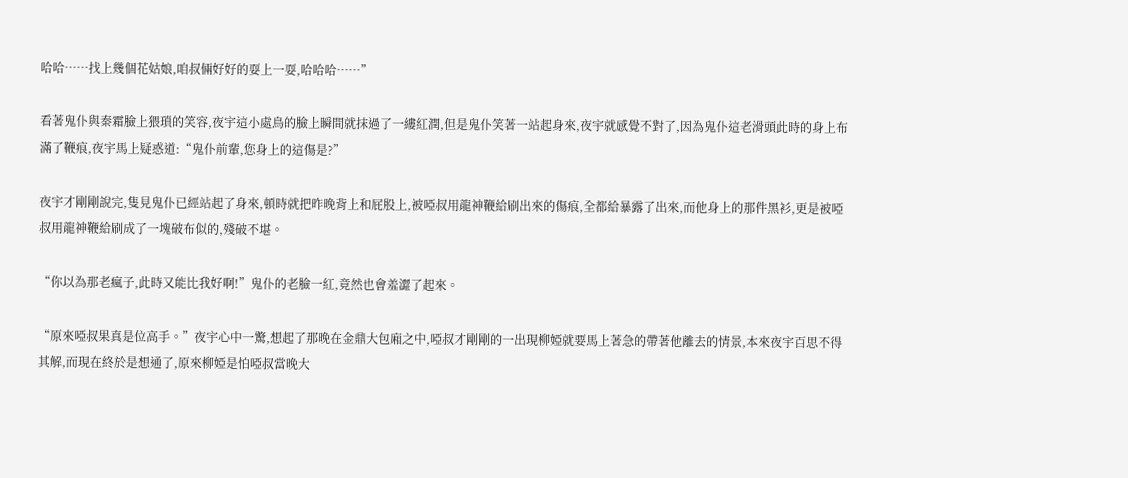哈哈……找上幾個花姑娘,咱叔倆好好的耍上一耍,哈哈哈……”

看著鬼仆與秦霜臉上猥瑣的笑容,夜宇這小處鳥的臉上瞬間就抹過了一縷紅潤,但是鬼仆笑著一站起身來,夜宇就感覺不對了,因為鬼仆這老滑頭此時的身上布滿了鞭痕,夜宇馬上疑惑道:“鬼仆前輩,您身上的這傷是?”

夜宇才剛剛說完,隻見鬼仆已經站起了身來,頓時就把昨晚背上和屁股上,被啞叔用龍神鞭給刷出來的傷痕,全都給暴露了出來,而他身上的那件黑衫,更是被啞叔用龍神鞭給刷成了一塊破布似的,殘破不堪。

“你以為那老瘋子,此時又能比我好啊!”鬼仆的老臉一紅,竟然也會羞澀了起來。

“原來啞叔果真是位高手。”夜宇心中一驚,想起了那晚在金鼎大包廂之中,啞叔才剛剛的一出現柳婭就要馬上著急的帶著他離去的情景,本來夜宇百思不得其解,而現在終於是想通了,原來柳婭是怕啞叔當晚大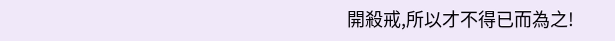開殺戒,所以才不得已而為之!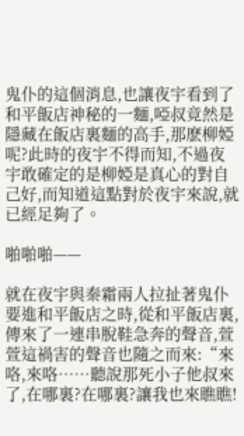鬼仆的這個消息,也讓夜宇看到了和平飯店神秘的一麵,啞叔竟然是隱藏在飯店裏麵的高手,那麽柳婭呢?此時的夜宇不得而知,不過夜宇敢確定的是柳婭是真心的對自己好,而知道這點對於夜宇來說,就已經足夠了。

啪啪啪——

就在夜宇與秦霜兩人拉扯著鬼仆要進和平飯店之時,從和平飯店裏,傳來了一連串脫鞋急奔的聲音,萱萱這禍害的聲音也隨之而來:“來咯,來咯……聽說那死小子他叔來了,在哪裏?在哪裏?讓我也來瞧瞧!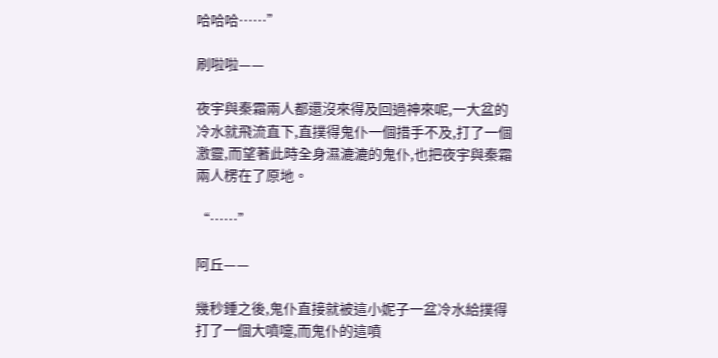哈哈哈……”

刷啦啦——

夜宇與秦霜兩人都還沒來得及回過神來呢,一大盆的冷水就飛流直下,直撲得鬼仆一個措手不及,打了一個激靈,而望著此時全身濕漉漉的鬼仆,也把夜宇與秦霜兩人楞在了原地。

“……”

阿丘——

幾秒鍾之後,鬼仆直接就被這小妮子一盆冷水給撲得打了一個大噴嚏,而鬼仆的這噴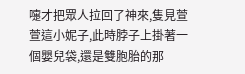嚏才把眾人拉回了神來,隻見萱萱這小妮子,此時脖子上掛著一個嬰兒袋,還是雙胞胎的那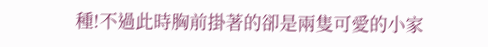種!不過此時胸前掛著的卻是兩隻可愛的小家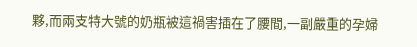夥,而兩支特大號的奶瓶被這禍害插在了腰間,一副嚴重的孕婦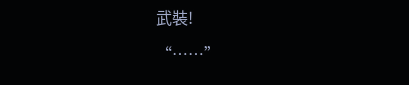武裝!

“……”